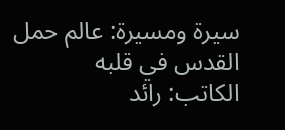سيرة ومسيرة: عالم حمل القدس في قلبه
الكاتب: رائد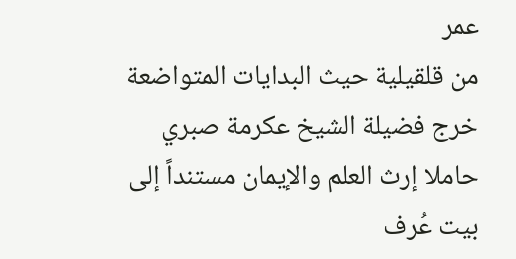عمر
من قلقيلية حيث البدايات المتواضعة خرج فضيلة الشيخ عكرمة صبري حاملا إرث العلم والإيمان مستنداً إلى بيت عُرف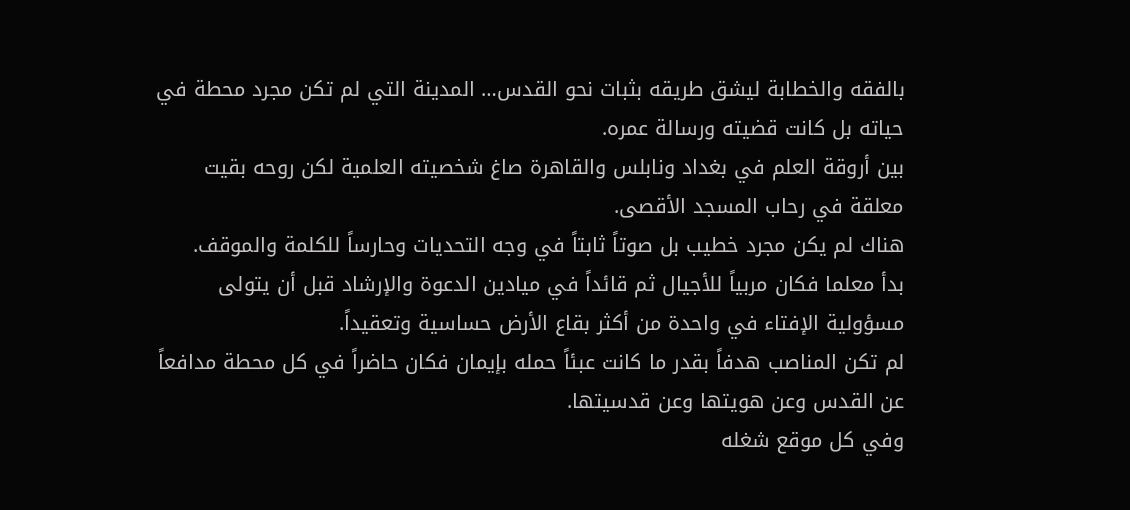بالفقه والخطابة ليشق طريقه بثبات نحو القدس… المدينة التي لم تكن مجرد محطة في حياته بل كانت قضيته ورسالة عمره.
بين أروقة العلم في بغداد ونابلس والقاهرة صاغ شخصيته العلمية لكن روحه بقيت معلقة في رحاب المسجد الأقصى.
هناك لم يكن مجرد خطيب بل صوتاً ثابتاً في وجه التحديات وحارساً للكلمة والموقف.
بدأ معلما فكان مربياً للأجيال ثم قائداً في ميادين الدعوة والإرشاد قبل أن يتولى مسؤولية الإفتاء في واحدة من أكثر بقاع الأرض حساسية وتعقيداً.
لم تكن المناصب هدفاً بقدر ما كانت عبئاً حمله بإيمان فكان حاضراً في كل محطة مدافعاً عن القدس وعن هويتها وعن قدسيتها.
وفي كل موقع شغله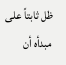ظل ثابتاً على مبدأه أن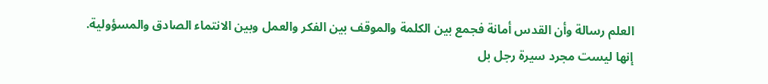العلم رسالة وأن القدس أمانة فجمع بين الكلمة والموقف بين الفكر والعمل وبين الانتماء الصادق والمسؤولية.
إنها ليست مجرد سيرة رجل بل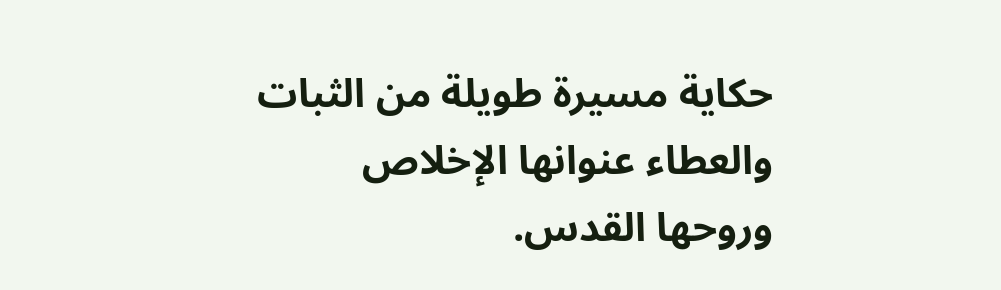حكاية مسيرة طويلة من الثبات والعطاء عنوانها الإخلاص وروحها القدس.